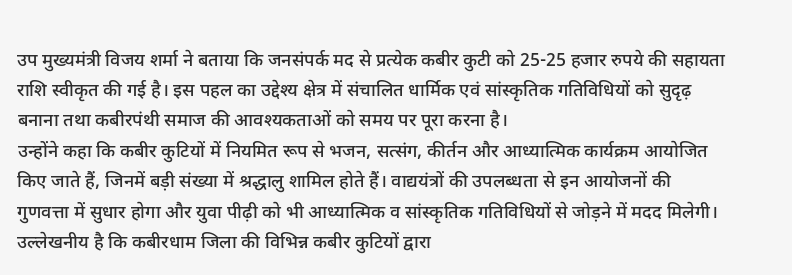उप मुख्यमंत्री विजय शर्मा ने बताया कि जनसंपर्क मद से प्रत्येक कबीर कुटी को 25-25 हजार रुपये की सहायता राशि स्वीकृत की गई है। इस पहल का उद्देश्य क्षेत्र में संचालित धार्मिक एवं सांस्कृतिक गतिविधियों को सुदृढ़ बनाना तथा कबीरपंथी समाज की आवश्यकताओं को समय पर पूरा करना है।
उन्होंने कहा कि कबीर कुटियों में नियमित रूप से भजन, सत्संग, कीर्तन और आध्यात्मिक कार्यक्रम आयोजित किए जाते हैं, जिनमें बड़ी संख्या में श्रद्धालु शामिल होते हैं। वाद्ययंत्रों की उपलब्धता से इन आयोजनों की गुणवत्ता में सुधार होगा और युवा पीढ़ी को भी आध्यात्मिक व सांस्कृतिक गतिविधियों से जोड़ने में मदद मिलेगी।
उल्लेखनीय है कि कबीरधाम जिला की विभिन्न कबीर कुटियों द्वारा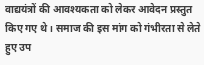वाद्ययंत्रों की आवश्यकता को लेकर आवेदन प्रस्तुत किए गए थे। समाज की इस मांग को गंभीरता से लेते हुए उप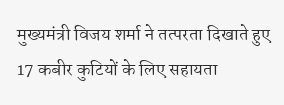मुख्यमंत्री विजय शर्मा ने तत्परता दिखाते हुए 17 कबीर कुटियों के लिए सहायता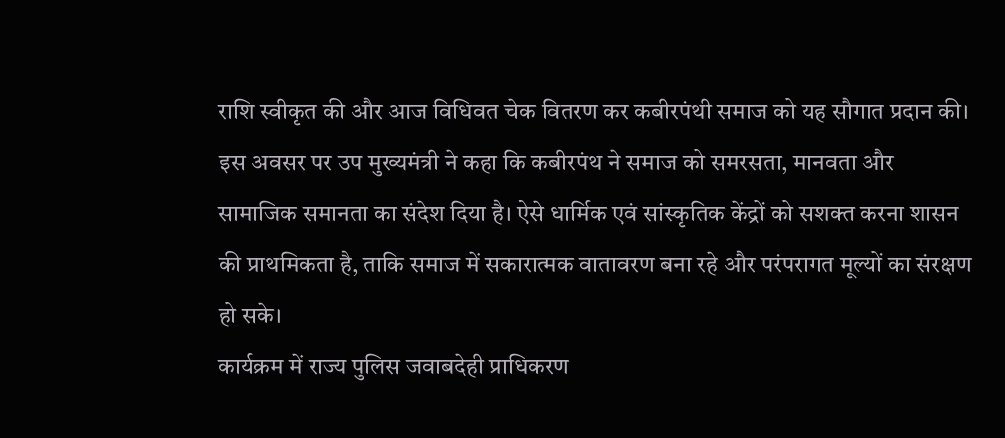राशि स्वीकृत की और आज विधिवत चेक वितरण कर कबीरपंथी समाज को यह सौगात प्रदान की।
इस अवसर पर उप मुख्यमंत्री ने कहा कि कबीरपंथ ने समाज को समरसता, मानवता और सामाजिक समानता का संदेश दिया है। ऐसे धार्मिक एवं सांस्कृतिक केंद्रों को सशक्त करना शासन की प्राथमिकता है, ताकि समाज में सकारात्मक वातावरण बना रहे और परंपरागत मूल्यों का संरक्षण हो सके।
कार्यक्रम में राज्य पुलिस जवाबदेही प्राधिकरण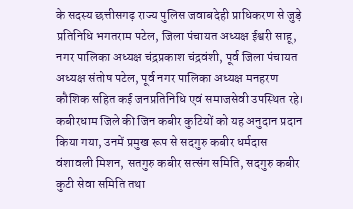के सदस्य छत्तीसगढ़ राज्य पुलिस जवाबदेही प्राधिकरण से जुड़े प्रतिनिधि भगतराम पटेल, जिला पंचायत अध्यक्ष ईश्वरी साहू, नगर पालिका अध्यक्ष चंद्रप्रकाश चंद्रवंशी, पूर्व जिला पंचायत अध्यक्ष संतोष पटेल, पूर्व नगर पालिका अध्यक्ष मनहरण कौशिक सहित कई जनप्रतिनिधि एवं समाजसेवी उपस्थित रहे।
कबीरधाम जिले की जिन कबीर कुटियों को यह अनुदान प्रदान किया गया, उनमें प्रमुख रूप से सदगुरु कबीर धर्मदास वंशावली मिशन, सतगुरु कबीर सत्संग समिति, सदगुरु कबीर कुटी सेवा समिति तथा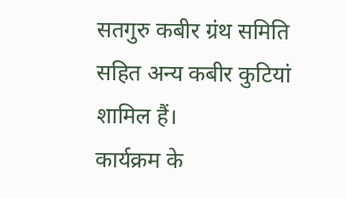सतगुरु कबीर ग्रंथ समिति सहित अन्य कबीर कुटियां शामिल हैं।
कार्यक्रम के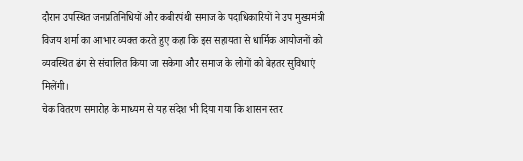दौरान उपस्थित जनप्रतिनिधियों और कबीरपंथी समाज के पदाधिकारियों ने उप मुख्यमंत्री विजय शर्मा का आभार व्यक्त करते हुए कहा कि इस सहायता से धार्मिक आयोजनों को व्यवस्थित ढंग से संचालित किया जा सकेगा और समाज के लोगों को बेहतर सुविधाएं मिलेंगी।
चेक वितरण समारोह के माध्यम से यह संदेश भी दिया गया कि शासन स्तर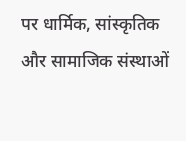पर धार्मिक, सांस्कृतिक और सामाजिक संस्थाओं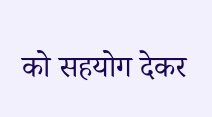को सहयोग देकर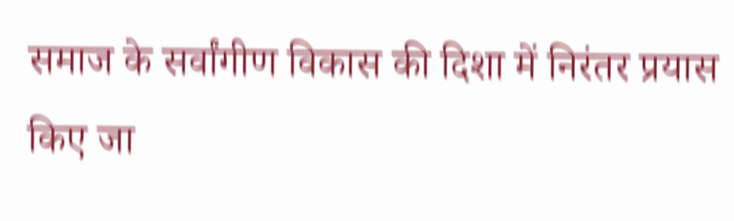समाज के सर्वांगीण विकास की दिशा में निरंतर प्रयास किए जा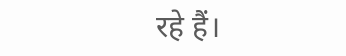रहे हैं।